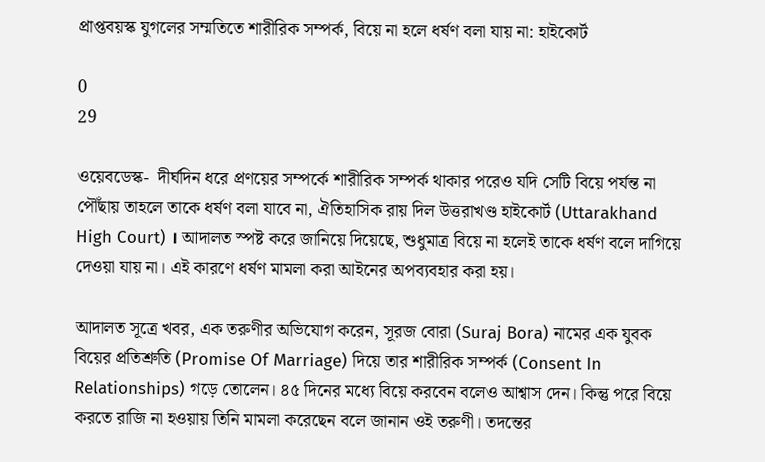প্রাপ্তবয়স্ক যুগলের সম্মতিতে শারীরিক সম্পর্ক, বিয়ে না হলে ধর্ষণ বলা যায় না: হাইকোর্ট

0
29

ওয়েবডেস্ক-  দীর্ঘদিন ধরে প্রণয়ের সম্পর্কে শারীরিক সম্পর্ক থাকার পরেও যদি সেটি বিয়ে পর্যন্ত না পৌঁছায় তাহলে তাকে ধর্ষণ বলা যাবে না, ঐতিহাসিক রায় দিল উত্তরাখণ্ড হাইকোর্ট (Uttarakhand High Court) । আদালত স্পষ্ট করে জানিয়ে দিয়েছে, শুধুমাত্র বিয়ে না হলেই তাকে ধর্ষণ বলে দাগিয়ে দেওয়া যায় না। এই কারণে ধর্ষণ মামলা করা আইনের অপব্যবহার করা হয়।

আদালত সূত্রে খবর, এক তরুণীর অভিযোগ করেন, সূরজ বোরা (Suraj Bora) নামের এক যুবক বিয়ের প্রতিশ্রুতি (Promise Of Marriage) দিয়ে তার শারীরিক সম্পর্ক (Consent In Relationships) গড়ে তোলেন। ৪৫ দিনের মধ্যে বিয়ে করবেন বলেও আশ্বাস দেন। কিন্তু পরে বিয়ে করতে রাজি না হওয়ায় তিনি মামলা করেছেন বলে জানান ওই তরুণী। তদন্তের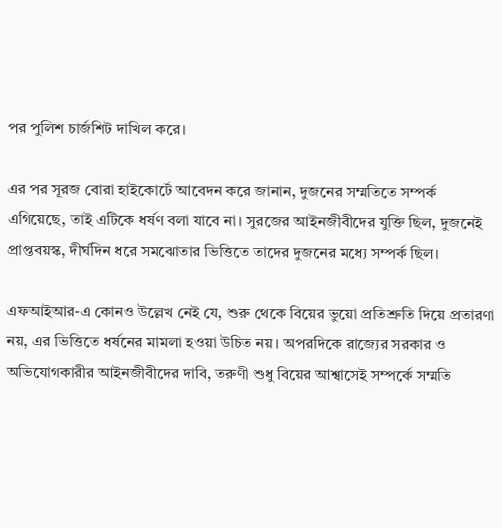পর পুলিশ চার্জশিট দাখিল করে।

এর পর সূরজ বোরা হাইকোর্টে আবেদন করে জানান, দুজনের সম্মতিতে সম্পর্ক এগিয়েছে, তাই এটিকে ধর্ষণ বলা যাবে না। সুরজের আইনজীবীদের যুক্তি ছিল, দুজনেই প্রাপ্তবয়স্ক, দীর্ঘদিন ধরে সমঝোতার ভিত্তিতে তাদের দুজনের মধ্যে সম্পর্ক ছিল।

এফআইআর-এ কোনও উল্লেখ নেই যে, শুরু থেকে বিয়ের ভুয়ো প্রতিশ্রুতি দিয়ে প্রতারণা নয়, এর ভিত্তিতে ধর্ষনের মামলা হওয়া উচিত নয়। অপরদিকে রাজ্যের সরকার ও অভিযোগকারীর আইনজীবীদের দাবি, তরুণী শুধু বিয়ের আশ্বাসেই সম্পর্কে সম্মতি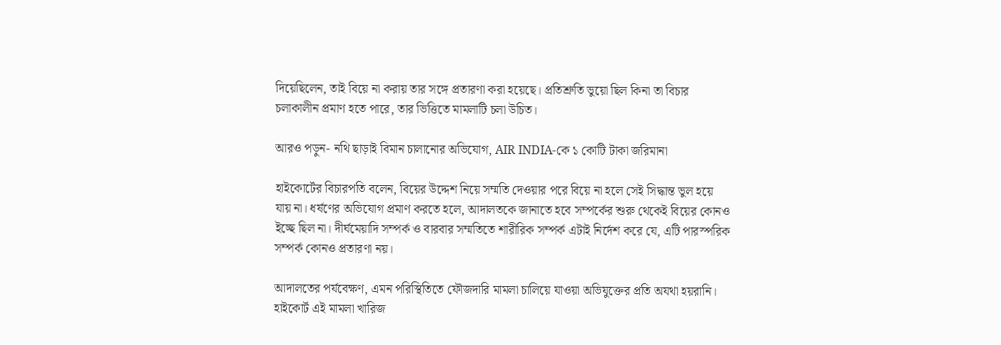দিয়েছিলেন, তাই বিয়ে না করায় তার সঙ্গে প্রতারণা করা হয়েছে। প্রতিশ্রুতি ভুয়ো ছিল কিনা তা বিচার চলাকালীন প্রমাণ হতে পারে, তার ভিত্তিতে মামলাটি চলা উচিত।

আরও পড়ুন- নথি ছাড়াই বিমান চালানোর অভিযোগ, AIR INDIA-কে ১ কোটি টাকা জরিমানা

হাইকোর্টের বিচারপতি বলেন, বিয়ের উদ্দেশ নিয়ে সম্মতি দেওয়ার পরে বিয়ে না হলে সেই সিদ্ধান্ত ভুল হয়ে যায় না। ধর্ষণের অভিযোগ প্রমাণ করতে হলে, আদালতকে জানাতে হবে সম্পর্কের শুরু থেকেই বিয়ের কোনও ইচ্ছে ছিল না। দীর্ঘমেয়াদি সম্পর্ক ও বারবার সম্মতিতে শারীরিক সম্পর্ক এটাই নির্দেশ করে যে, এটি পারস্পরিক সম্পর্ক কোনও প্রতারণা নয়।

আদালতের পর্যবেক্ষণ, এমন পরিস্থিতিতে ফৌজদারি মামলা চালিয়ে যাওয়া অভিযুক্তের প্রতি অযথা হয়রানি। হাইকোর্ট এই মামলা খারিজ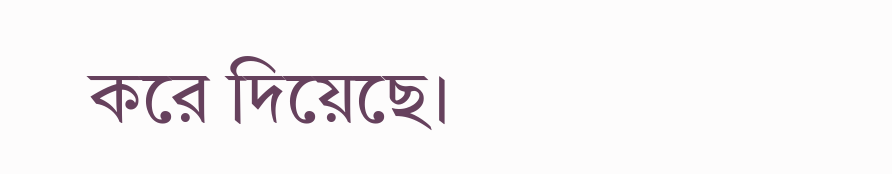করে দিয়েছে।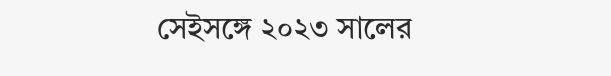সেইসঙ্গে ২০২৩ সালের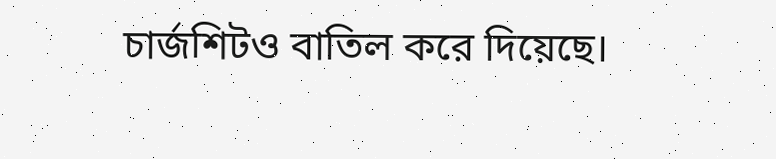চার্জশিটও বাতিল করে দিয়েছে।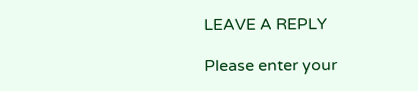LEAVE A REPLY

Please enter your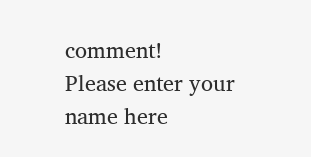comment!
Please enter your name here